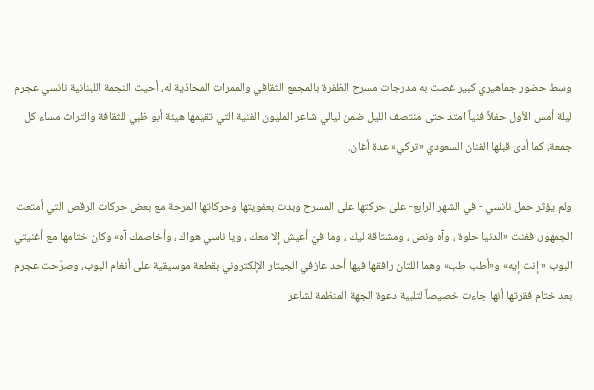وسط حضور جماهيري كبير غصت به مدرجات مسرح الظفرة بالمجمع الثقافي والممرات المحاذية له، أحيت النجمة اللبنانية نانسي عجرم ليلة أمس الأول حفلاً فنياً امتد حتى منتصف الليل ضمن ليالي شاعر المليون الفنية التي تقيمها هيئة أبو ظبي للثقافة والتراث مساء كل جمعة، كما أدى قبلها الفنان السعودي «تركي» عدة أغان.

ولم يؤثر حمل نانسي - في الشهر الرابع- على حركتها على المسرح وبدت بعفويتها وحركاتها المرحة مع بعض حركات الرقص التي أمتعت الجمهور، فغنت «الدنيا حلوة ، وآه ونص ، ومشتاقة ليك ، وما فيّ أعيش إلا معك ، ويا ناسي هواك ، وأخاصمك آه» وكان ختامها مع أغنيتي البوب « إنت إيه» و«أطب طب» وهما اللتان رافقها فيها أحد عازفي الجيتار الإلكتروني بقطعة موسيقية على أنغام البوب، وصرّحت عجرم بعد ختام فقرتها أنها جاءت خصيصاً لتلبية دعوة الجهة المنظمة لشاعر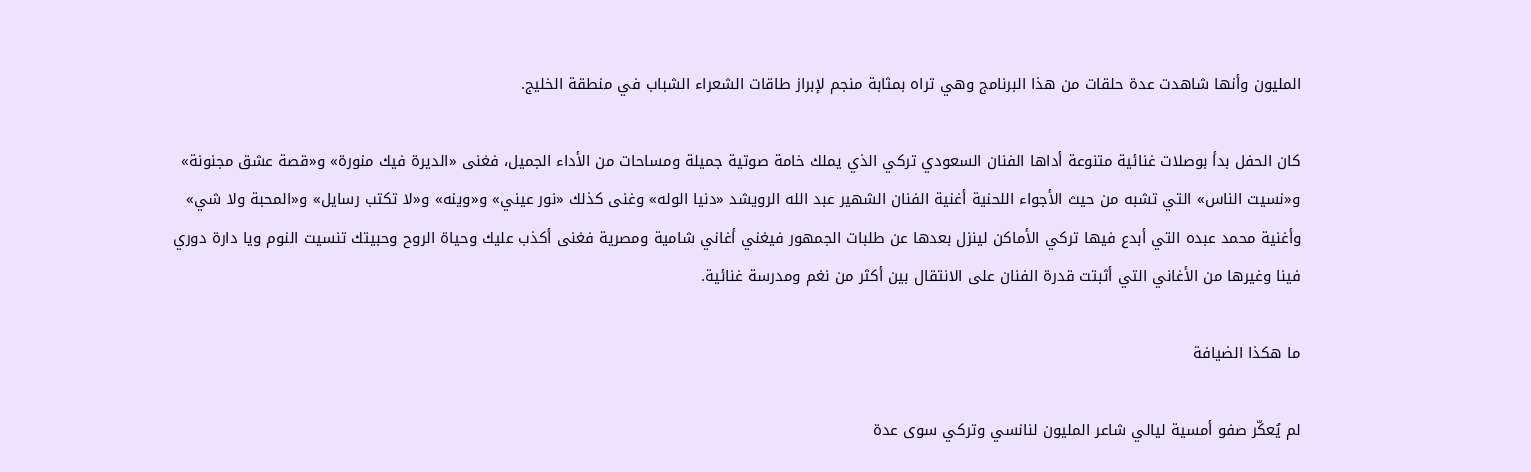المليون وأنها شاهدت عدة حلقات من هذا البرنامج وهي تراه بمثابة منجم لإبراز طاقات الشعراء الشباب في منطقة الخليج.

كان الحفل بدأ بوصلات غنائية متنوعة أداها الفنان السعودي تركي الذي يملك خامة صوتية جميلة ومساحات من الأداء الجميل، فغنى «الديرة فيك منورة» و«قصة عشق مجنونة» و«نسيت الناس» التي تشبه من حيث الأجواء اللحنية أغنية الفنان الشهير عبد الله الرويشد «دنيا الوله» وغنى كذلك «نور عيني» و«وينه» و«لا تكتب رسايل» و«المحبة ولا شي» وأغنية محمد عبده التي أبدع فيها تركي الأماكن لينزل بعدها عن طلبات الجمهور فيغني أغاني شامية ومصرية فغنى أكذب عليك وحياة الروح وحبيتك تنسيت النوم ويا دارة دوري فينا وغيرها من الأغاني التي أثبتت قدرة الفنان على الانتقال بين أكثر من نغم ومدرسة غنائية.

ما هكذا الضيافة

لم يُعكّر صفو أمسية ليالي شاعر المليون لنانسي وتركي سوى عدة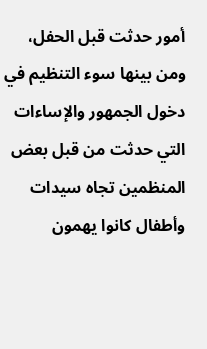أمور حدثت قبل الحفل، ومن بينها سوء التنظيم في دخول الجمهور والإساءات التي حدثت من قبل بعض المنظمين تجاه سيدات وأطفال كانوا يهمون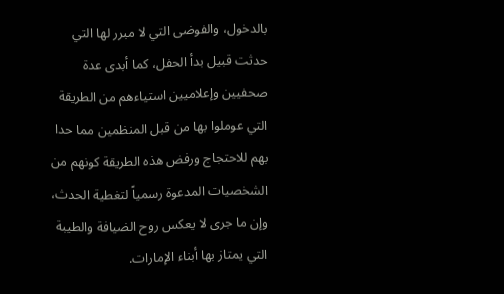بالدخول، والفوضى التي لا مبرر لها التي حدثت قبيل بدأ الحفل، كما أبدى عدة صحفيين وإعلاميين استياءهم من الطريقة التي عوملوا بها من قبل المنظمين مما حدا بهم للاحتجاج ورفض هذه الطريقة كونهم من الشخصيات المدعوة رسمياً لتغطية الحدث، وإن ما جرى لا يعكس روح الضيافة والطيبة التي يمتاز بها أبناء الإمارات.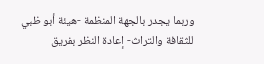وربما يجدر بالجهة المنظمة -هيئة أبو ظبي للثقافة والتراث- إعادة النظر بفريق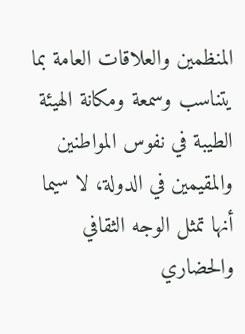المنظمين والعلاقات العامة بما يتناسب وسمعة ومكانة الهيئة الطيبة في نفوس المواطنين والمقيمين في الدولة، لا سيما أنها تمثل الوجه الثقافي والحضاري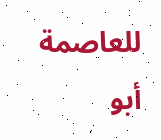للعاصمة أبو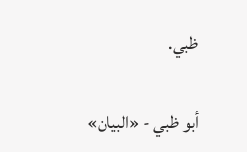ظبي.

أبو ظبي - «البيان»